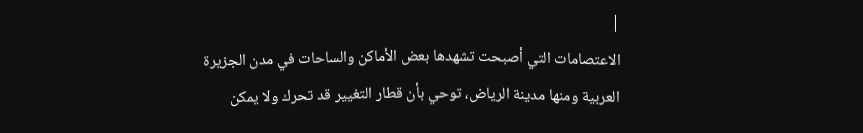|
الاعتصامات التي أصبحت تشهدها بعض الأماكن والساحات في مدن الجزيرة العربية ومنها مدينة الرياض، توحي بأن قطار التغيير قد تحرك ولا يمكن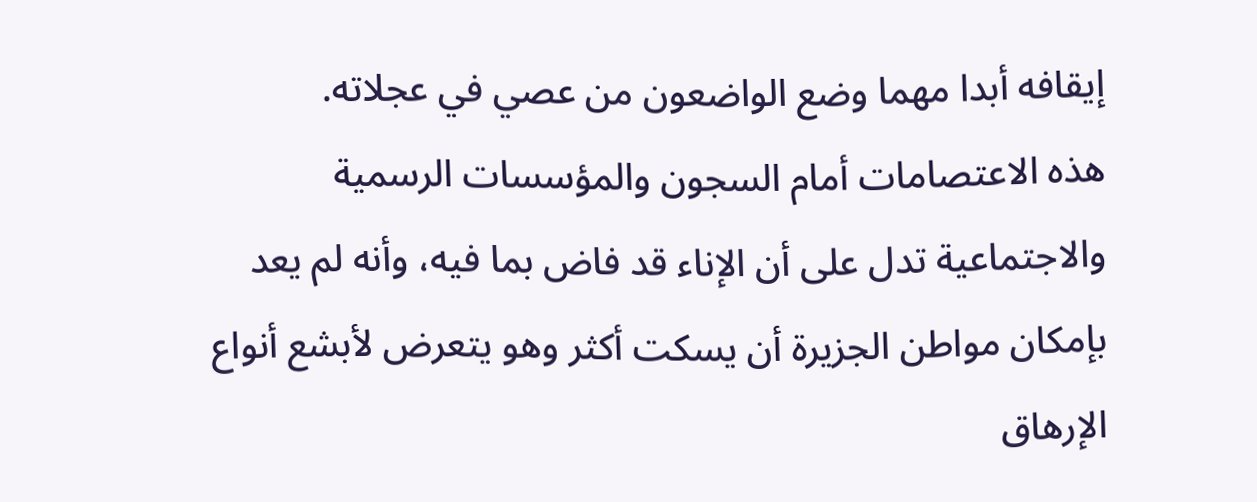إيقافه أبدا مهما وضع الواضعون من عصي في عجلاته.
هذه الاعتصامات أمام السجون والمؤسسات الرسمية والاجتماعية تدل على أن الإناء قد فاض بما فيه، وأنه لم يعد بإمكان مواطن الجزيرة أن يسكت أكثر وهو يتعرض لأبشع أنواع الإرهاق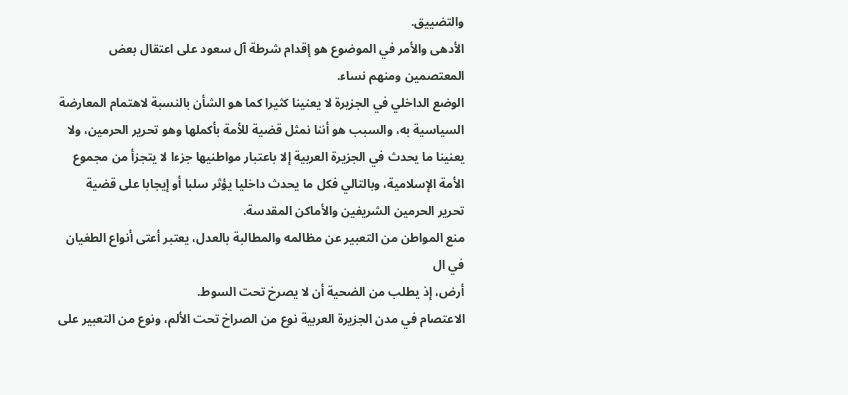والتضييق.
الأدهى والأمر في الموضوع هو إقدام شرطة آل سعود على اعتقال بعض المعتصمين ومنهم نساء.
الوضع الداخلي في الجزيرة لا يعنينا كثيرا كما هو الشأن بالنسبة لاهتمام المعارضة السياسية به، والسبب هو أننا نمثل قضية للأمة بأكملها وهو تحرير الحرمين، ولا يعنينا ما يحدث في الجزيرة العربية إلا باعتبار مواطنيها جزءا لا يتجزأ من مجموع الأمة الإسلامية، وبالتالي فكل ما يحدث داخليا يؤثر سلبا أو إيجابا على قضية تحرير الحرمين الشريفين والأماكن المقدسة.
منع المواطن من التعبير عن مظالمه والمطالبة بالعدل، يعتبر أعتى أنواع الطغيان في ال
أرض، إذ يطلب من الضحية أن لا يصرخ تحت السوط.
الاعتصام في مدن الجزيرة العربية نوع من الصراخ تحت الألم، ونوع من التعبير على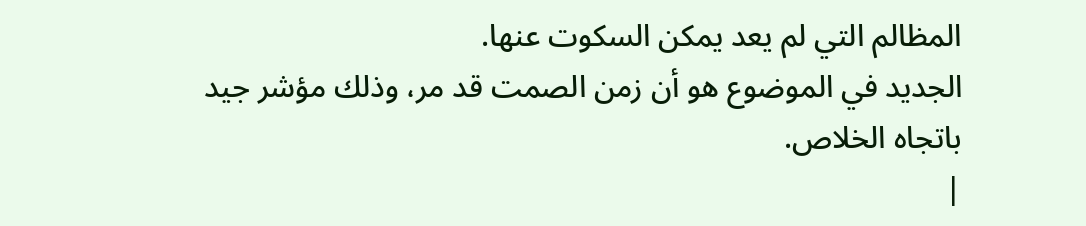المظالم التي لم يعد يمكن السكوت عنها.
الجديد في الموضوع هو أن زمن الصمت قد مر، وذلك مؤشر جيد باتجاه الخلاص.
|